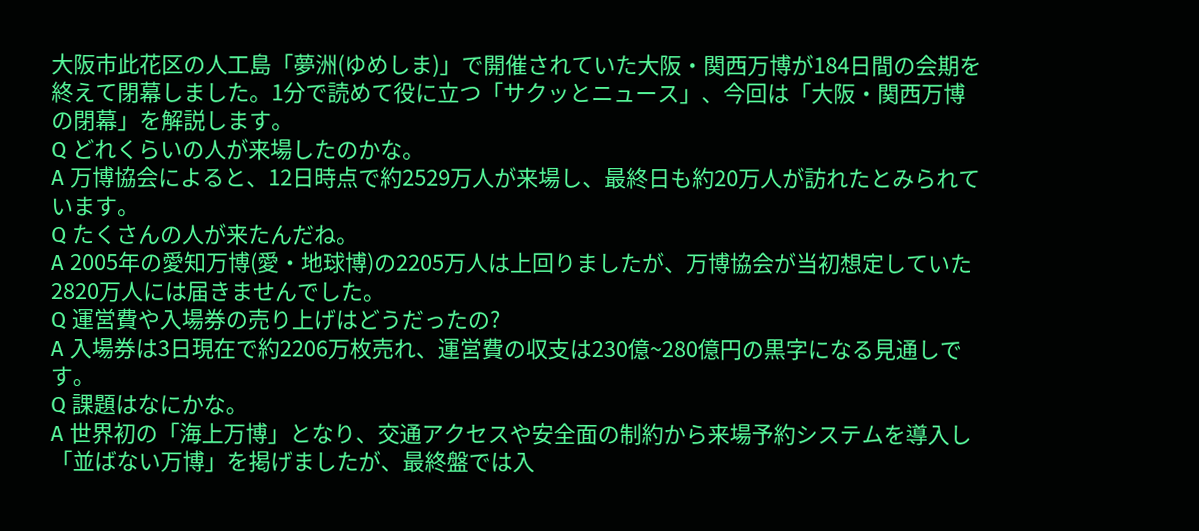大阪市此花区の人工島「夢洲(ゆめしま)」で開催されていた大阪・関西万博が184日間の会期を終えて閉幕しました。1分で読めて役に立つ「サクッとニュース」、今回は「大阪・関西万博の閉幕」を解説します。
Q どれくらいの人が来場したのかな。
A 万博協会によると、12日時点で約2529万人が来場し、最終日も約20万人が訪れたとみられています。
Q たくさんの人が来たんだね。
A 2005年の愛知万博(愛・地球博)の2205万人は上回りましたが、万博協会が当初想定していた2820万人には届きませんでした。
Q 運営費や入場券の売り上げはどうだったの?
A 入場券は3日現在で約2206万枚売れ、運営費の収支は230億~280億円の黒字になる見通しです。
Q 課題はなにかな。
A 世界初の「海上万博」となり、交通アクセスや安全面の制約から来場予約システムを導入し「並ばない万博」を掲げましたが、最終盤では入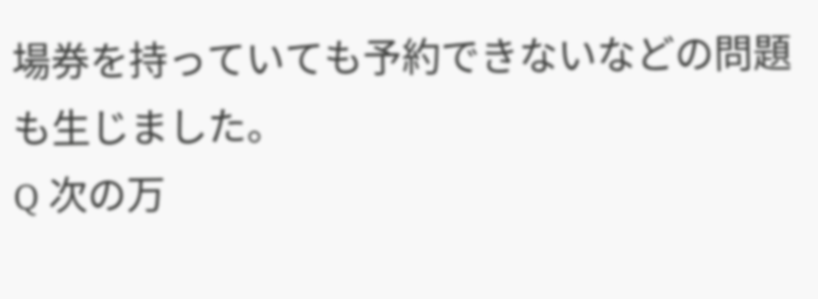場券を持っていても予約できないなどの問題も生じました。
Q 次の万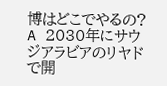博はどこでやるの?
A 2030年にサウジアラビアのリヤドで開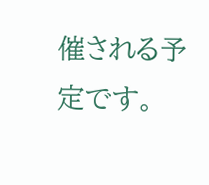催される予定です。